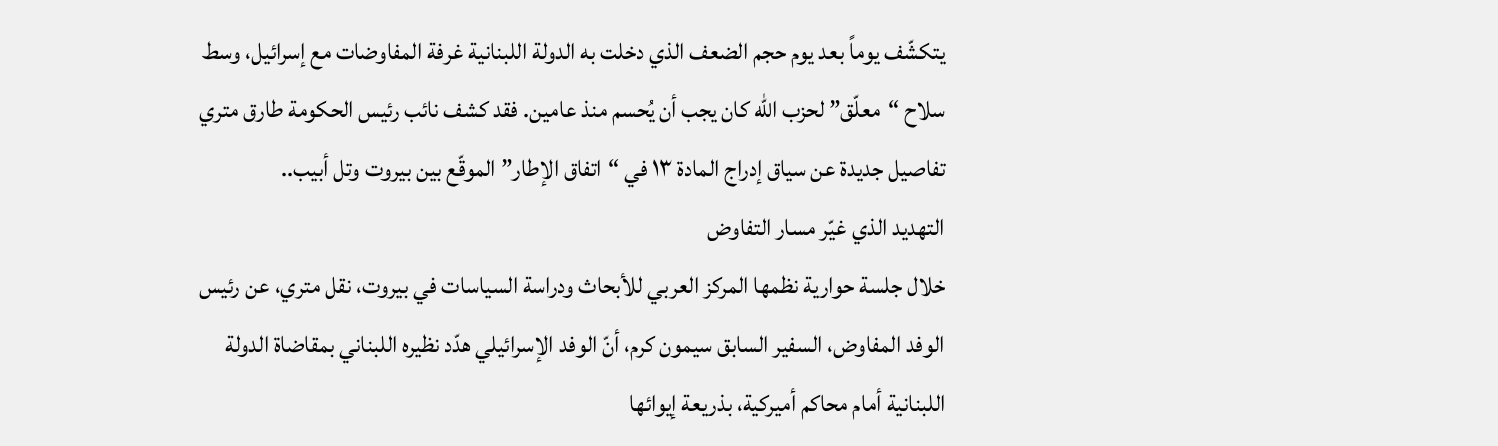يتكشّف يوماً بعد يوم حجم الضعف الذي دخلت به الدولة اللبنانية غرفة المفاوضات مع إسرائيل، وسط سلاح “معلّق” لحزب الله كان يجب أن يُحسم منذ عامين. فقد كشف نائب رئيس الحكومة طارق متري تفاصيل جديدة عن سياق إدراج المادة ١٣ في “اتفاق الإطار” الموقّع بين بيروت وتل أبيب..
التهديد الذي غيّر مسار التفاوض
خلال جلسة حوارية نظمها المركز العربي للأبحاث ودراسة السياسات في بيروت، نقل متري، عن رئيس الوفد المفاوض، السفير السابق سيمون كرم، أنّ الوفد الإسرائيلي هدّد نظيره اللبناني بمقاضاة الدولة اللبنانية أمام محاكم أميركية، بذريعة إيوائها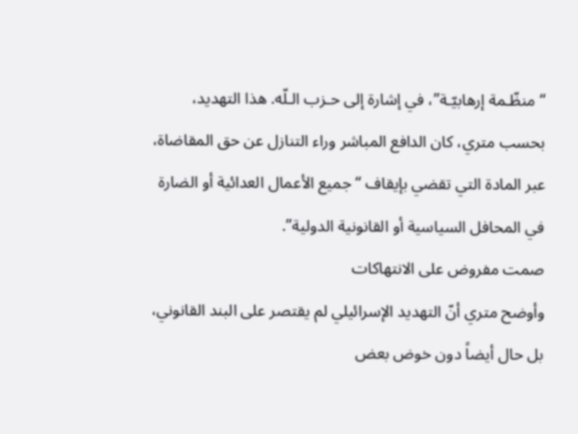“منظّـمة إرهابيّـة”، في إشارة إلى حـزب الـلّه. هذا التهديد، بحسب متري، كان الدافع المباشر وراء التنازل عن حق المقاضاة، عبر المادة التي تقضي بإيقاف “جميع الأعمال العدائية أو الضارة في المحافل السياسية أو القانونية الدولية”.
صمت مفروض على الانتهاكات
وأوضح متري أنّ التهديد الإسرائيلي لم يقتصر على البند القانوني، بل حال أيضاً دون خوض بعض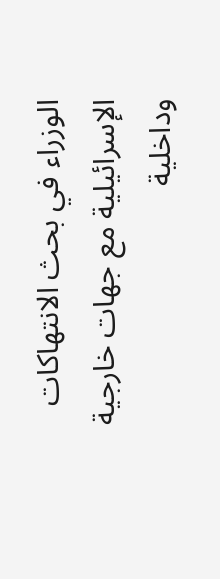الوزراء في بحث الانتهاكات الإسرائيلية مع جهات خارجية وداخلية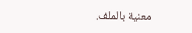معنية بالملف.